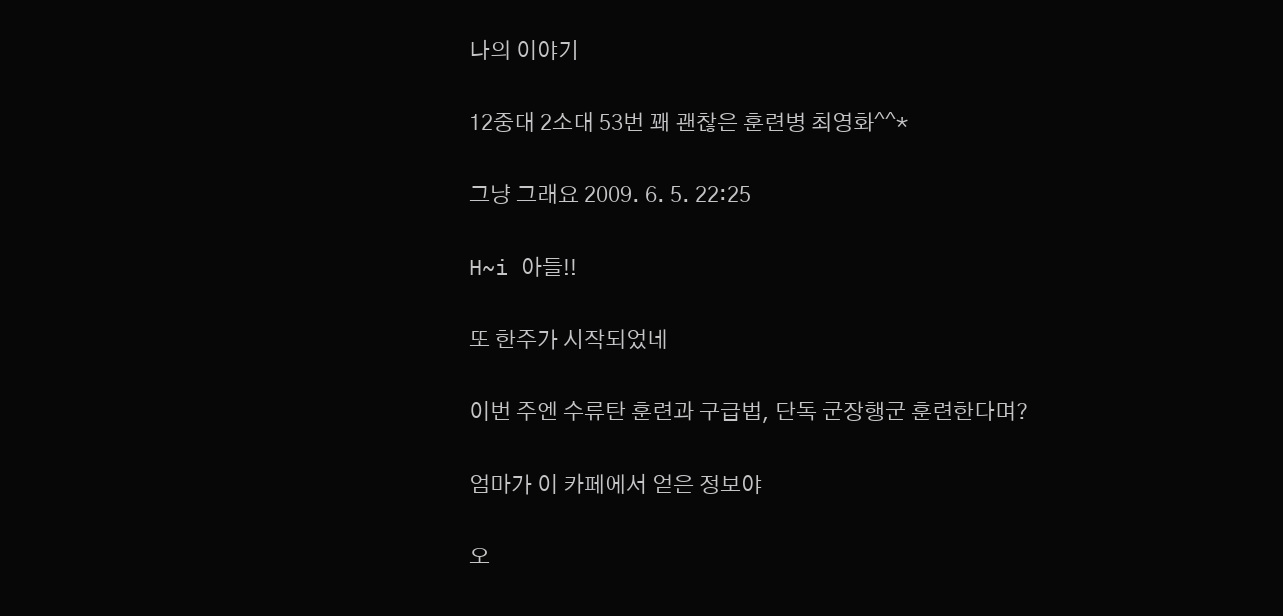나의 이야기

12중대 2소대 53번 꽤 괜찮은 훈련병 최영화^^*

그냥 그래요 2009. 6. 5. 22:25

H~i 아들!!

또 한주가 시작되었네

이번 주엔 수류탄 훈련과 구급법, 단독 군장행군 훈련한다며?

엄마가 이 카페에서 얻은 정보야

오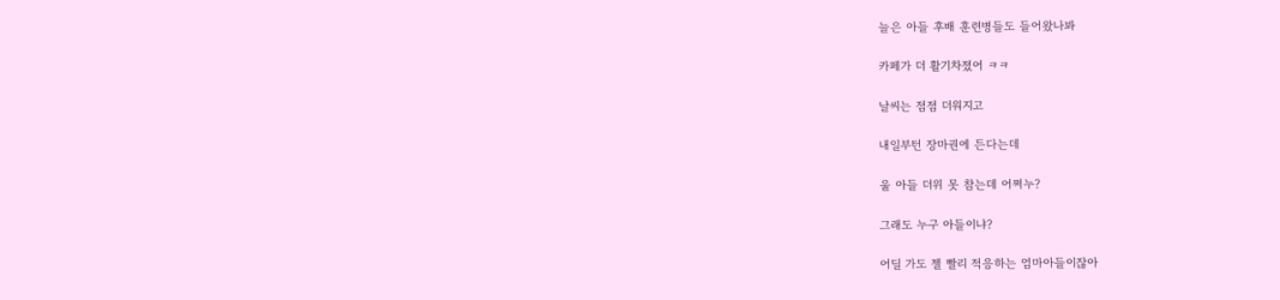늘은 아들 후배 훈련병들도 들어왔나봐

카페가 더 활기차졌어 ㅋㅋ

날씨는 점점 더워지고

내일부턴 장마권에 든다는데

울 아들 더위 못 참는데 어쩌누?

그래도 누구 아들이냐?

어딜 가도 젤 빨리 적응하는 엄마아들이잖아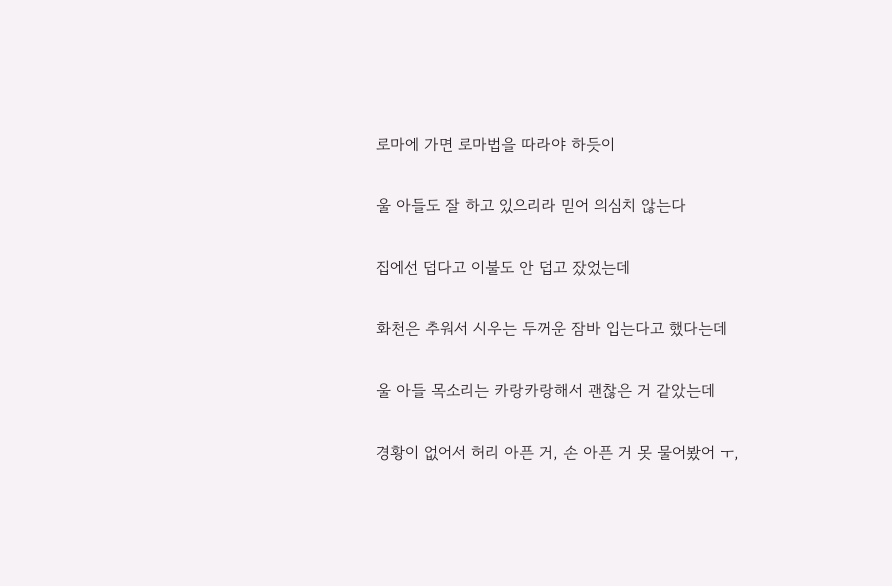로마에 가면 로마법을 따라야 하듯이

울 아들도 잘 하고 있으리라 믿어 의심치 않는다

집에선 덥다고 이불도 안 덥고 잤었는데

화천은 추워서 시우는 두꺼운 잠바 입는다고 했다는데

울 아들 목소리는 카랑카랑해서 괜찮은 거 같았는데

경황이 없어서 허리 아픈 거, 손 아픈 거 못 물어봤어 ㅜ,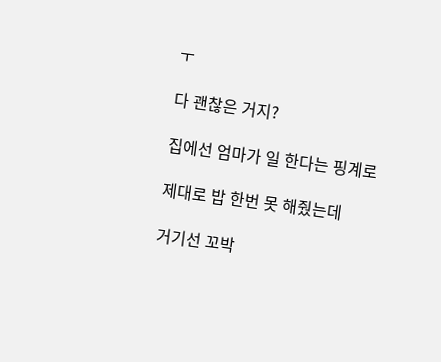ㅜ

다 괜찮은 거지?

집에선 엄마가 일 한다는 핑계로

제대로 밥 한번 못 해줬는데

거기선 꼬박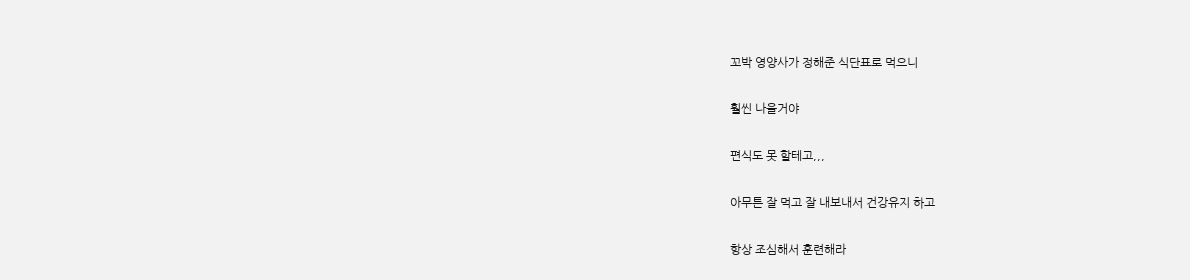꼬박 영양사가 정해준 식단표로 먹으니

훨씬 나을거야

편식도 못 할테고,,,

아무튼 잘 먹고 잘 내보내서 건강유지 하고

항상 조심해서 훈련해라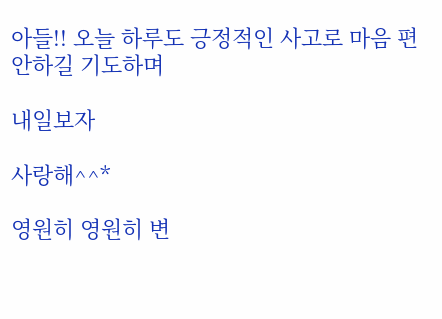아들!! 오늘 하루도 긍정적인 사고로 마음 편안하길 기도하며

내일보자

사랑해^^*

영원히 영원히 변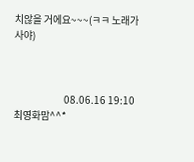치않을 거에요~~~(ㅋㅋ 노래가사야)



                         08.06.16 19:10 최영화맘^^*